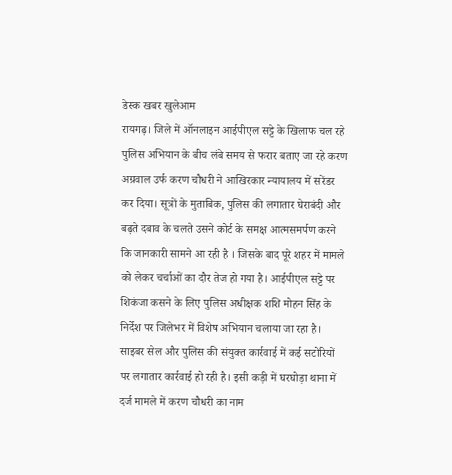डेस्क खबर खुलेआम
रायगढ़। जिले में ऑनलाइन आईपीएल सट्टे के खिलाफ चल रहे पुलिस अभियान के बीच लंबे समय से फरार बताए जा रहे करण अग्रवाल उर्फ करण चौधरी ने आखिरकार न्यायालय में सरेंडर कर दिया। सूत्रों के मुताबिक, पुलिस की लगातार घेराबंदी और बढ़ते दबाव के चलते उसने कोर्ट के समक्ष आत्मसमर्पण करने कि जानकारी सामने आ रही है । जिसके बाद पूरे शहर में मामले को लेकर चर्चाओं का दौर तेज हो गया है। आईपीएल सट्टे पर शिकंजा कसने के लिए पुलिस अधीक्षक शशि मोहन सिंह के निर्देश पर जिलेभर में विशेष अभियान चलाया जा रहा है। साइबर सेल और पुलिस की संयुक्त कार्रवाई में कई सटोरियों पर लगातार कार्रवाई हो रही है। इसी कड़ी में घरघोड़ा थाना में दर्ज मामले में करण चौधरी का नाम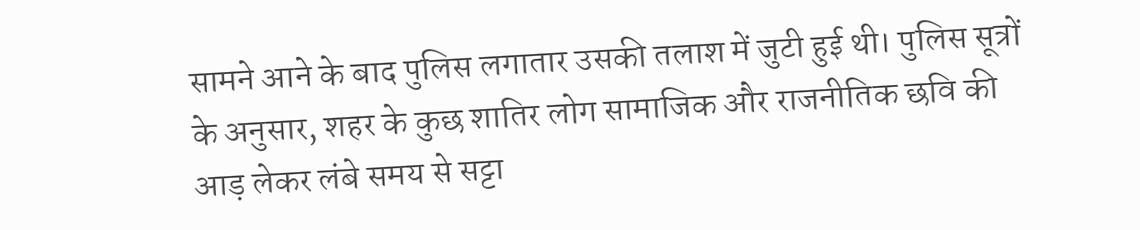सामने आने के बाद पुलिस लगातार उसकी तलाश में जुटी हुई थी। पुलिस सूत्रों के अनुसार, शहर के कुछ शातिर लोग सामाजिक और राजनीतिक छवि की आड़ लेकर लंबे समय से सट्टा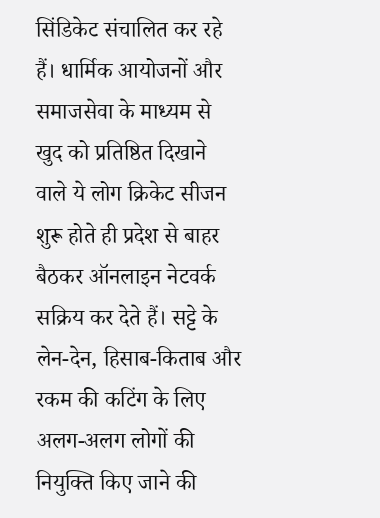सिंडिकेट संचालित कर रहे हैं। धार्मिक आयोजनों और समाजसेवा के माध्यम से खुद को प्रतिष्ठित दिखाने वाले ये लोग क्रिकेट सीजन शुरू होते ही प्रदेश से बाहर बैठकर ऑनलाइन नेटवर्क सक्रिय कर देते हैं। सट्टे के लेन-देन, हिसाब-किताब और रकम की कटिंग के लिए अलग-अलग लोगों की नियुक्ति किए जाने की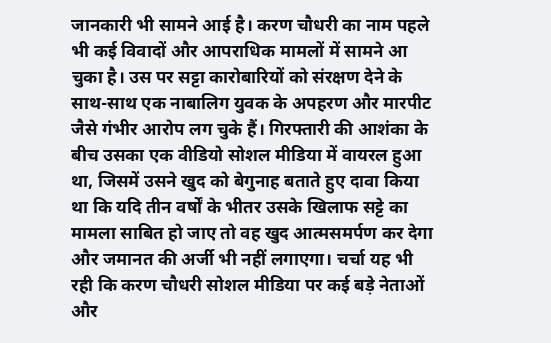जानकारी भी सामने आई है। करण चौधरी का नाम पहले भी कई विवादों और आपराधिक मामलों में सामने आ चुका है। उस पर सट्टा कारोबारियों को संरक्षण देने के साथ-साथ एक नाबालिग युवक के अपहरण और मारपीट जैसे गंभीर आरोप लग चुके हैं। गिरफ्तारी की आशंका के बीच उसका एक वीडियो सोशल मीडिया में वायरल हुआ था, जिसमें उसने खुद को बेगुनाह बताते हुए दावा किया था कि यदि तीन वर्षों के भीतर उसके खिलाफ सट्टे का मामला साबित हो जाए तो वह खुद आत्मसमर्पण कर देगा और जमानत की अर्जी भी नहीं लगाएगा। चर्चा यह भी रही कि करण चौधरी सोशल मीडिया पर कई बड़े नेताओं और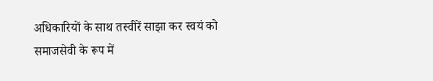अधिकारियों के साथ तस्वीरें साझा कर स्वयं को समाजसेवी के रूप में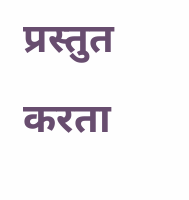प्रस्तुत करता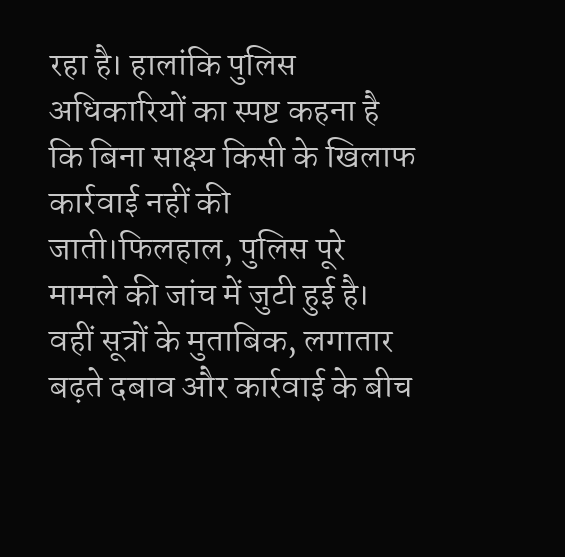रहा है। हालांकि पुलिस अधिकारियों का स्पष्ट कहना है कि बिना साक्ष्य किसी के खिलाफ कार्रवाई नहीं की जाती।फिलहाल, पुलिस पूरे मामले की जांच में जुटी हुई है। वहीं सूत्रों के मुताबिक, लगातार बढ़ते दबाव और कार्रवाई के बीच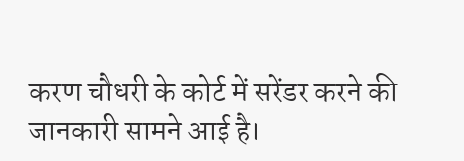करण चौधरी के कोर्ट में सरेंडर करने की जानकारी सामने आई है।